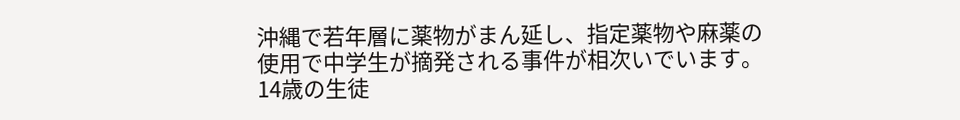沖縄で若年層に薬物がまん延し、指定薬物や麻薬の使用で中学生が摘発される事件が相次いでいます。14歳の生徒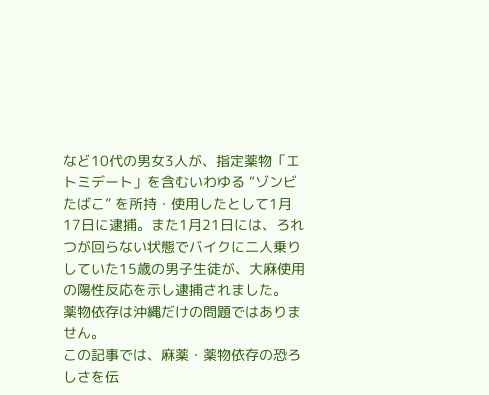など10代の男女3人が、指定薬物「エトミデート」を含むいわゆる “ゾンビたばこ” を所持・使用したとして1月17日に逮捕。また1月21日には、ろれつが回らない状態でバイクに二人乗りしていた15歳の男子生徒が、大麻使用の陽性反応を示し逮捕されました。
薬物依存は沖縄だけの問題ではありません。
この記事では、麻薬・薬物依存の恐ろしさを伝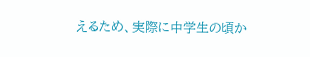えるため、実際に中学生の頃か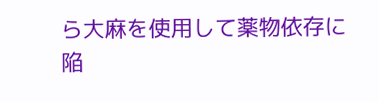ら大麻を使用して薬物依存に陥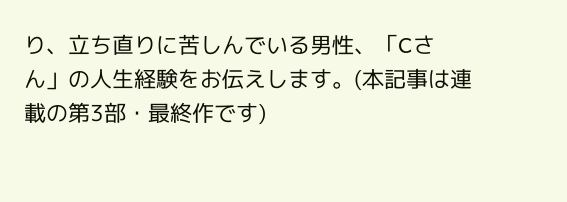り、立ち直りに苦しんでいる男性、「Cさん」の人生経験をお伝えします。(本記事は連載の第3部・最終作です)